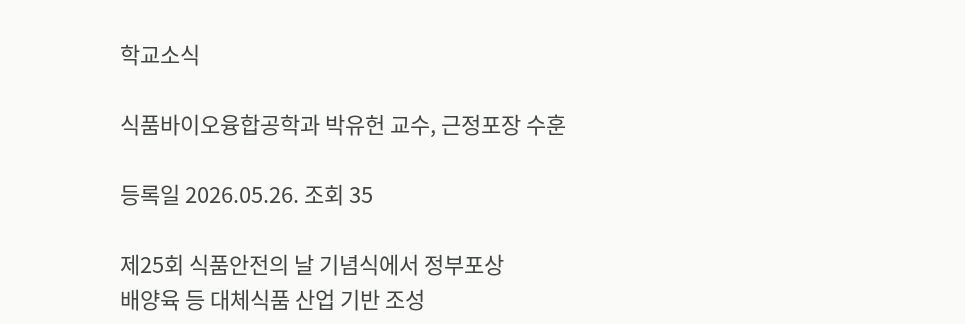학교소식

식품바이오융합공학과 박유헌 교수, 근정포장 수훈

등록일 2026.05.26. 조회 35

제25회 식품안전의 날 기념식에서 정부포상
배양육 등 대체식품 산업 기반 조성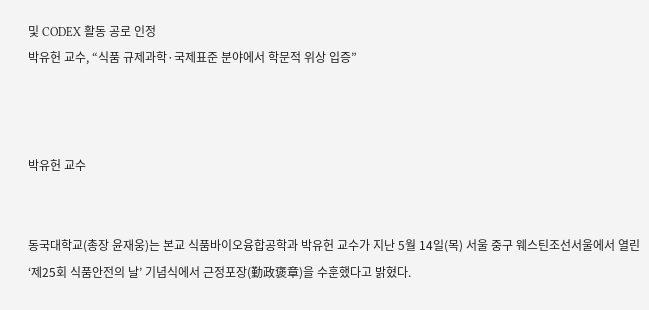및 CODEX 활동 공로 인정
박유헌 교수, “식품 규제과학·국제표준 분야에서 학문적 위상 입증”



박유헌 교수


동국대학교(총장 윤재웅)는 본교 식품바이오융합공학과 박유헌 교수가 지난 5월 14일(목) 서울 중구 웨스틴조선서울에서 열린 ‘제25회 식품안전의 날’ 기념식에서 근정포장(勤政褒章)을 수훈했다고 밝혔다.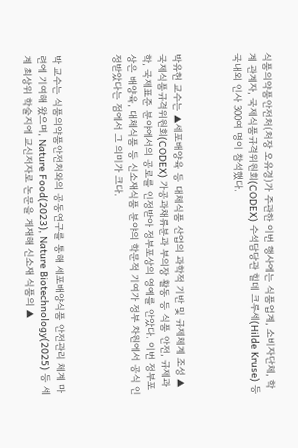식품의약품안전처(처장 오유경)가 주관한 이번 행사에는 식품업계, 소비자단체, 학계 관계자, 국제식품규격위원회(CODEX) 수석담당관 힐데 크루세(Hilde Kruse) 등 국내외 인사 300여 명이 참석했다.



박유헌 교수는 ▲세포배양육 등 대체식품 산업의 과학적 기반 및 규제체계 조성 ▲국제식품규격위원회(CODEX) 가공과채류분과 부의장 활동 등 식품 안전, 규제과학, 국제표준 분야에서의 공로를 인정받아 정부포상의 영예를 안았다. 이번 정부포상은 배양육, 대체식품 등 신소재식품 분야의 학문적 기여가 정부 차원에서 공식 인정받았다는 점에서 그 의미가 크다.



박 교수는 식품의약품안전처와의 공동연구를 통해 세포배양식품 안전관리 체계 마련에 기여해 왔으며, Nature Food(2023), Nature Biotechnology(2025) 등 세계 최상위 학술지에 교신저자로 논문을 게재해 신소재 식품의 ▲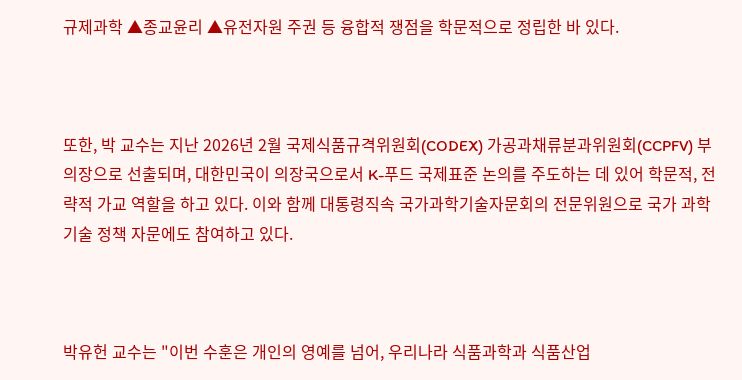규제과학 ▲종교윤리 ▲유전자원 주권 등 융합적 쟁점을 학문적으로 정립한 바 있다.



또한, 박 교수는 지난 2026년 2월 국제식품규격위원회(CODEX) 가공과채류분과위원회(CCPFV) 부의장으로 선출되며, 대한민국이 의장국으로서 K-푸드 국제표준 논의를 주도하는 데 있어 학문적, 전략적 가교 역할을 하고 있다. 이와 함께 대통령직속 국가과학기술자문회의 전문위원으로 국가 과학기술 정책 자문에도 참여하고 있다.



박유헌 교수는 "이번 수훈은 개인의 영예를 넘어, 우리나라 식품과학과 식품산업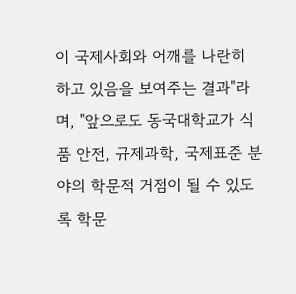이 국제사회와 어깨를 나란히 하고 있음을 보여주는 결과"라며, "앞으로도 동국대학교가 식품 안전, 규제과학, 국제표준 분야의 학문적 거점이 될 수 있도록 학문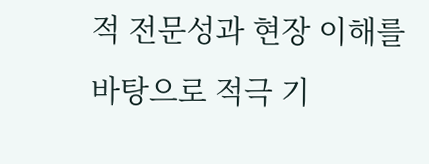적 전문성과 현장 이해를 바탕으로 적극 기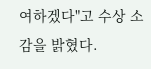여하겠다"고 수상 소감을 밝혔다.